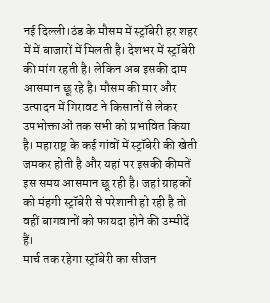नई दिल्ली।ठंड के मौसम में स्ट्रॉबेरी हर शहर में में बाजारों में मिलती है। देशभर में स्ट्रॉबेरी की मांग रहती है। लेकिन अब इसकी दाम आसमान छू रहे है। मौसम की मार और उत्पादन में गिरावट ने किसानों से लेकर उपभोक्ताओं तक सभी को प्रभावित किया है। महाराष्ट्र के कई गांवों में स्ट्रॉबेरी की खेती जमकर होती है और यहां पर इसकी कीमतें इस समय आसमान छू रही है। जहां ग्राहकों को मंहगी स्ट्रॉबेरी से परेशानी हो रही है तो वहीं बागवानों को फायदा होने की उम्मीदें हैं।
मार्च तक रहेगा स्ट्रॉबेरी का सीजन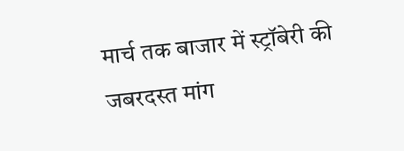मार्च तक बाजार में स्ट्रॉबेरी की जबरदस्त मांग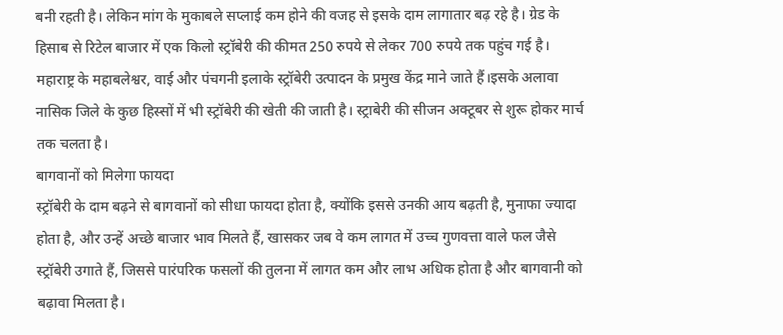बनी रहती है। लेकिन मांग के मुकाबले सप्लाई कम होने की वजह से इसके दाम लागातार बढ़ रहे है। ग्रेड के हिसाब से रिटेल बाजार में एक किलो स्ट्रॉबेरी की कीमत 250 रुपये से लेकर 700 रुपये तक पहुंच गई है। महाराष्ट्र के महाबलेश्वर, वाई और पंचगनी इलाके स्ट्रॉबेरी उत्पादन के प्रमुख केंद्र माने जाते हैं।इसके अलावा नासिक जिले के कुछ हिस्सों में भी स्ट्रॉबेरी की खेती की जाती है। स्ट्राबेरी की सीजन अक्टूबर से शुरू होकर मार्च तक चलता है।
बागवानों को मिलेगा फायदा
स्ट्रॉबेरी के दाम बढ़ने से बागवानों को सीधा फायदा होता है, क्योंकि इससे उनकी आय बढ़ती है, मुनाफा ज्यादा होता है, और उन्हें अच्छे बाजार भाव मिलते हैं, खासकर जब वे कम लागत में उच्च गुणवत्ता वाले फल जैसे स्ट्रॉबेरी उगाते हैं, जिससे पारंपरिक फसलों की तुलना में लागत कम और लाभ अधिक होता है और बागवानी को बढ़ावा मिलता है।